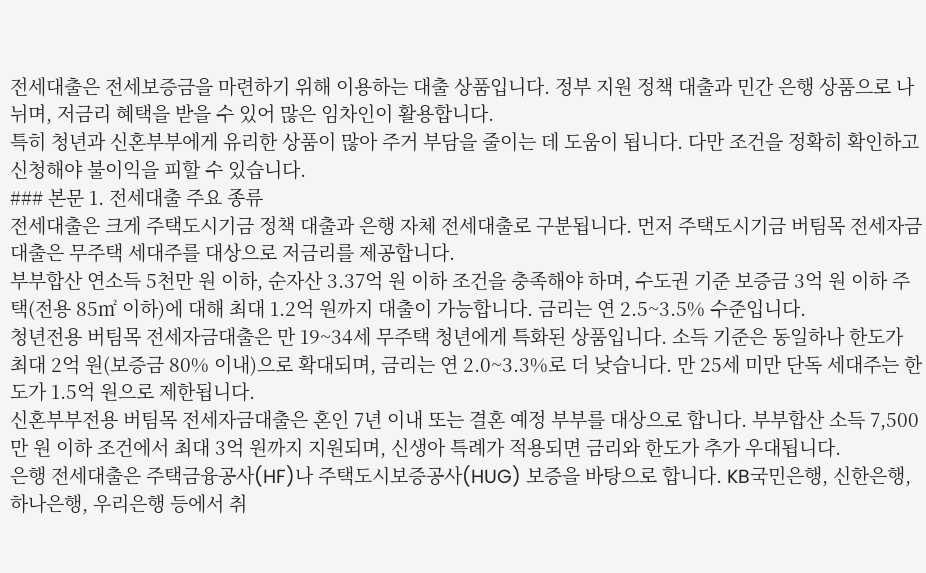전세대출은 전세보증금을 마련하기 위해 이용하는 대출 상품입니다. 정부 지원 정책 대출과 민간 은행 상품으로 나뉘며, 저금리 혜택을 받을 수 있어 많은 임차인이 활용합니다.
특히 청년과 신혼부부에게 유리한 상품이 많아 주거 부담을 줄이는 데 도움이 됩니다. 다만 조건을 정확히 확인하고 신청해야 불이익을 피할 수 있습니다.
### 본문 1. 전세대출 주요 종류
전세대출은 크게 주택도시기금 정책 대출과 은행 자체 전세대출로 구분됩니다. 먼저 주택도시기금 버팀목 전세자금대출은 무주택 세대주를 대상으로 저금리를 제공합니다.
부부합산 연소득 5천만 원 이하, 순자산 3.37억 원 이하 조건을 충족해야 하며, 수도권 기준 보증금 3억 원 이하 주택(전용 85㎡ 이하)에 대해 최대 1.2억 원까지 대출이 가능합니다. 금리는 연 2.5~3.5% 수준입니다.
청년전용 버팀목 전세자금대출은 만 19~34세 무주택 청년에게 특화된 상품입니다. 소득 기준은 동일하나 한도가 최대 2억 원(보증금 80% 이내)으로 확대되며, 금리는 연 2.0~3.3%로 더 낮습니다. 만 25세 미만 단독 세대주는 한도가 1.5억 원으로 제한됩니다.
신혼부부전용 버팀목 전세자금대출은 혼인 7년 이내 또는 결혼 예정 부부를 대상으로 합니다. 부부합산 소득 7,500만 원 이하 조건에서 최대 3억 원까지 지원되며, 신생아 특례가 적용되면 금리와 한도가 추가 우대됩니다.
은행 전세대출은 주택금융공사(HF)나 주택도시보증공사(HUG) 보증을 바탕으로 합니다. KB국민은행, 신한은행, 하나은행, 우리은행 등에서 취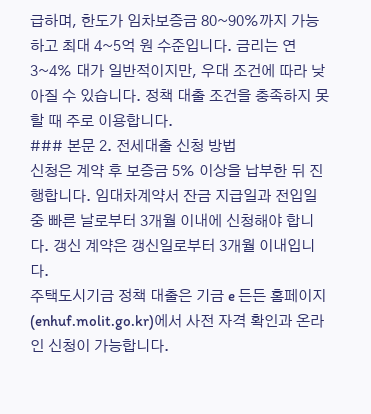급하며, 한도가 임차보증금 80~90%까지 가능하고 최대 4~5억 원 수준입니다. 금리는 연 3~4% 대가 일반적이지만, 우대 조건에 따라 낮아질 수 있습니다. 정책 대출 조건을 충족하지 못할 때 주로 이용합니다.
### 본문 2. 전세대출 신청 방법
신청은 계약 후 보증금 5% 이상을 납부한 뒤 진행합니다. 임대차계약서 잔금 지급일과 전입일 중 빠른 날로부터 3개월 이내에 신청해야 합니다. 갱신 계약은 갱신일로부터 3개월 이내입니다.
주택도시기금 정책 대출은 기금 e 든든 홈페이지(enhuf.molit.go.kr)에서 사전 자격 확인과 온라인 신청이 가능합니다.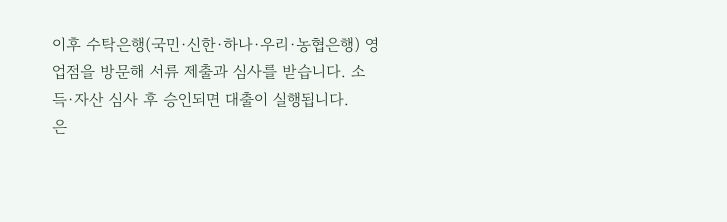이후 수탁은행(국민·신한·하나·우리·농협은행) 영업점을 방문해 서류 제출과 심사를 받습니다. 소득·자산 심사 후 승인되면 대출이 실행됩니다.
은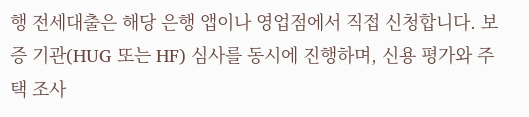행 전세대출은 해당 은행 앱이나 영업점에서 직접 신청합니다. 보증 기관(HUG 또는 HF) 심사를 동시에 진행하며, 신용 평가와 주택 조사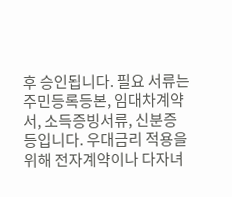후 승인됩니다. 필요 서류는 주민등록등본, 임대차계약서, 소득증빙서류, 신분증 등입니다. 우대금리 적용을 위해 전자계약이나 다자녀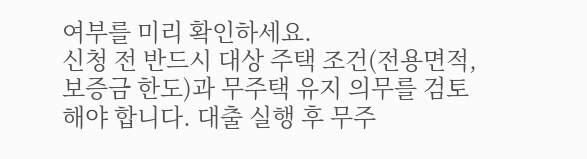여부를 미리 확인하세요.
신청 전 반드시 대상 주택 조건(전용면적, 보증금 한도)과 무주택 유지 의무를 검토해야 합니다. 대출 실행 후 무주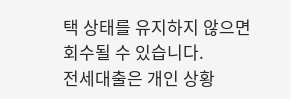택 상태를 유지하지 않으면 회수될 수 있습니다.
전세대출은 개인 상황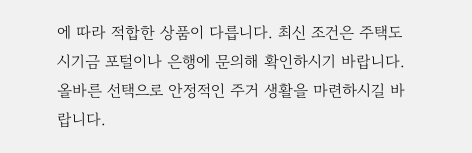에 따라 적합한 상품이 다릅니다. 최신 조건은 주택도시기금 포털이나 은행에 문의해 확인하시기 바랍니다. 올바른 선택으로 안정적인 주거 생활을 마련하시길 바랍니다.